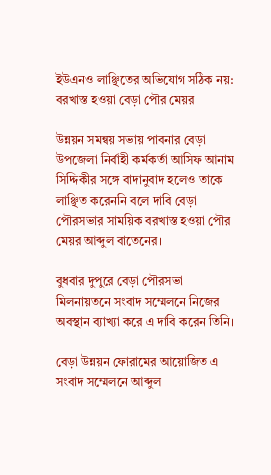ইউএনও লাঞ্ছিতের অভিযোগ সঠিক নয়: বরখাস্ত হওয়া বেড়া পৌর মেয়র

উন্নয়ন সমন্বয় সভায় পাবনার বেড়া উপজেলা নির্বাহী কর্মকর্তা আসিফ আনাম সিদ্দিকীর সঙ্গে বাদানুবাদ হলেও তাকে লাঞ্ছিত করেননি বলে দাবি বেড়া পৌরসভার সাময়িক বরখাস্ত হওয়া পৌর মেয়র আব্দুল বাতেনের।

বুধবার দুপুরে বেড়া পৌরসভা মিলনায়তনে সংবাদ সম্মেলনে নিজের অবস্থান ব্যাখ্যা করে এ দাবি করেন তিনি।

বেড়া উন্নয়ন ফোরামের আয়োজিত এ সংবাদ সম্মেলনে আব্দুল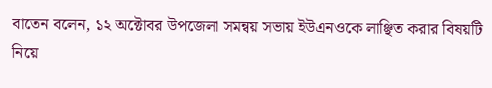বাতেন বলেন, ১২ অক্টোবর উপজেলা সমন্বয় সভায় ইউএনওকে লাঞ্ছিত করার বিষয়টি নিয়ে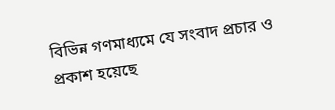বিভিন্ন গণমাধ্যমে যে সংবাদ প্রচার ও প্রকাশ হয়েছে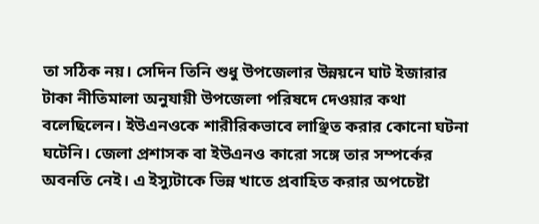তা সঠিক নয়। সেদিন তিনি শুধু উপজেলার উন্নয়নে ঘাট ইজারার টাকা নীতিমালা অনুযায়ী উপজেলা পরিষদে দেওয়ার কথা বলেছিলেন। ইউএনওকে শারীরিকভাবে লাঞ্ছিত করার কোনো ঘটনা ঘটেনি। জেলা প্রশাসক বা ইউএনও কারো সঙ্গে তার সম্পর্কের অবনতি নেই। এ ইস্যুটাকে ভিন্ন খাতে প্রবাহিত করার অপচেষ্টা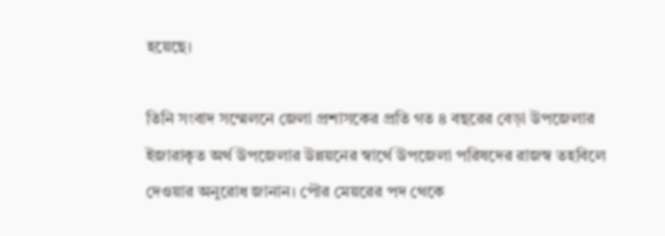হয়েছে।

তিনি সংবাদ সম্মেলনে জেলা প্রশাসকের প্রতি গত ৪ বছরের বেড়া উপজেলার ইজারাকৃত অর্থ উপজেলার উন্নয়নের স্বার্থে উপজেলা পরিষদের রাজস্ব তহবিলে দেওয়ার অনুরোধ জানান। পৌর মেয়রের পদ থেকে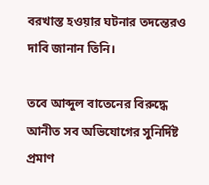বরখাস্ত হওয়ার ঘটনার তদন্তেরও দাবি জানান তিনি।

তবে আব্দুল বাতেনের বিরুদ্ধে আনীত সব অভিযোগের সুনির্দিষ্ট প্রমাণ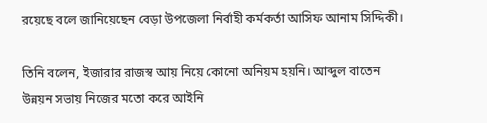রয়েছে বলে জানিয়েছেন বেড়া উপজেলা নির্বাহী কর্মকর্তা আসিফ আনাম সিদ্দিকী।

তিনি বলেন, ইজারার রাজস্ব আয় নিয়ে কোনো অনিয়ম হয়নি। আব্দুল বাতেন উন্নয়ন সভায় নিজের মতো করে আইনি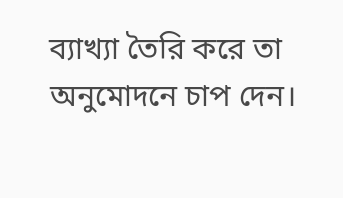ব্যাখ্যা তৈরি করে তা অনুমোদনে চাপ দেন।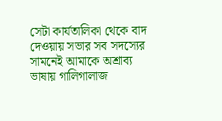সেটা কার্যতালিকা থেকে বাদ দেওয়ায় সভার সব সদস্যের সামনেই আমাকে অশ্রাব্য ভাষায় গালিগালাজ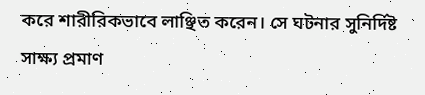করে শারীরিকভাবে লাঞ্ছিত করেন। সে ঘটনার সুনির্দিষ্ট সাক্ষ্য প্রমাণ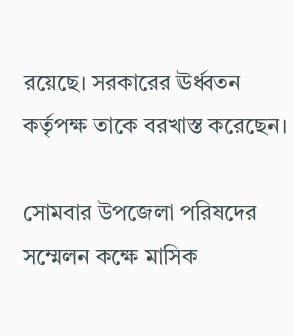রয়েছে। সরকারের ঊর্ধ্বতন কর্তৃপক্ষ তাকে বরখাস্ত করেছেন।

সোমবার উপজেলা পরিষদের সম্মেলন কক্ষে মাসিক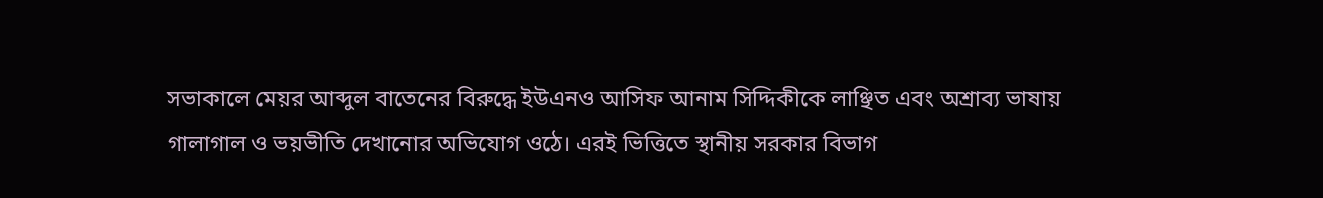সভাকালে মেয়র আব্দুল বাতেনের বিরুদ্ধে ইউএনও আসিফ আনাম সিদ্দিকীকে লাঞ্ছিত এবং অশ্রাব্য ভাষায় গালাগাল ও ভয়ভীতি দেখানোর অভিযোগ ওঠে। এরই ভিত্তিতে স্থানীয় সরকার বিভাগ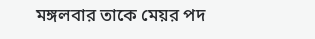মঙ্গলবার তাকে মেয়র পদ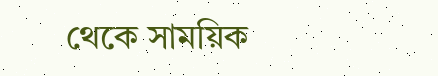থেকে সাময়িক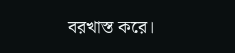বরখাস্ত করে।